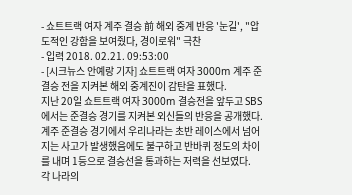- 쇼트트랙 여자 계주 결승 前 해외 중계 반응 '눈길', "압도적인 강함을 보여줬다, 경이로워" 극찬
- 입력 2018. 02.21. 09:53:00
- [시크뉴스 안예랑 기자] 쇼트트랙 여자 3000m 계주 준결승 전을 지켜본 해외 중계진이 감탄을 표했다.
지난 20일 쇼트트랙 여자 3000m 결승전을 앞두고 SBS에서는 준결승 경기를 지켜본 외신들의 반응을 공개했다.
계주 준결승 경기에서 우리나라는 초반 레이스에서 넘어지는 사고가 발생했음에도 불구하고 반바퀴 정도의 차이를 내며 1등으로 결승선을 통과하는 저력을 선보였다.
각 나라의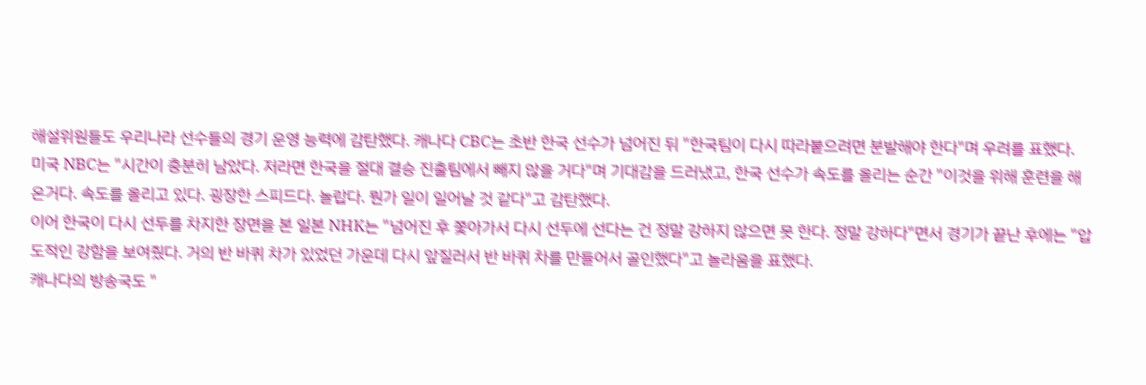해설위원들도 우리나라 선수들의 경기 운영 능력에 감탄했다. 캐나다 CBC는 초반 한국 선수가 넘어진 뒤 "한국팀이 다시 따라붙으려면 분발해야 한다"며 우려를 표했다.
미국 NBC는 "시간이 충분히 남았다. 저라면 한국을 절대 결승 진출팀에서 빼지 않을 거다"며 기대감을 드러냈고, 한국 선수가 속도를 올리는 순간 "이것을 위해 훈련을 해 온거다. 속도를 올리고 있다. 굉장한 스피드다. 놀랍다. 뭔가 일이 일어날 것 같다"고 감탄했다.
이어 한국이 다시 선두를 차지한 장면을 본 일본 NHK는 "넘어진 후 쫓아가서 다시 선두에 선다는 건 정말 강하지 않으면 못 한다. 정말 강하다"면서 경기가 끝난 후에는 "압도적인 강함을 보여줬다. 거의 반 바퀴 차가 있었던 가운데 다시 앞질러서 반 바퀴 차를 만들어서 골인했다"고 놀라움을 표했다.
캐나다의 방송국도 "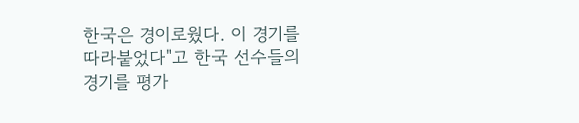한국은 경이로웠다. 이 경기를 따라붙었다"고 한국 선수들의 경기를 평가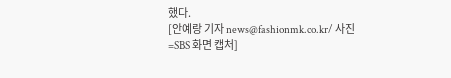했다.
[안예랑 기자 news@fashionmk.co.kr/ 사진=SBS 화면 캡처]